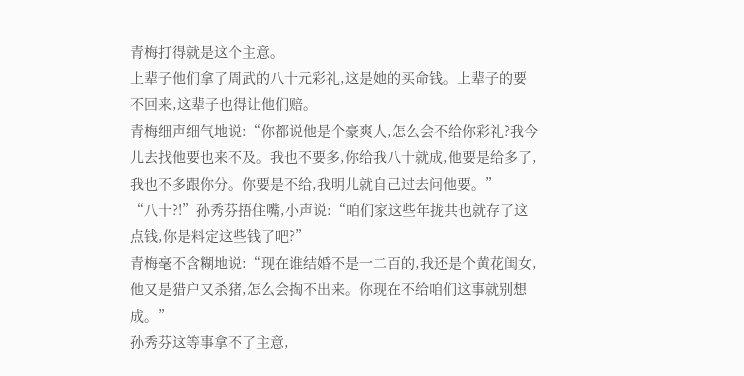青梅打得就是这个主意。
上辈子他们拿了周武的八十元彩礼,这是她的买命钱。上辈子的要不回来,这辈子也得让他们赔。
青梅细声细气地说:“你都说他是个豪爽人,怎么会不给你彩礼?我今儿去找他要也来不及。我也不要多,你给我八十就成,他要是给多了,我也不多跟你分。你要是不给,我明儿就自己过去问他要。”
“八十?!”孙秀芬捂住嘴,小声说:“咱们家这些年拢共也就存了这点钱,你是料定这些钱了吧?”
青梅毫不含糊地说:“现在谁结婚不是一二百的,我还是个黄花闺女,他又是猎户又杀猪,怎么会掏不出来。你现在不给咱们这事就别想成。”
孙秀芬这等事拿不了主意,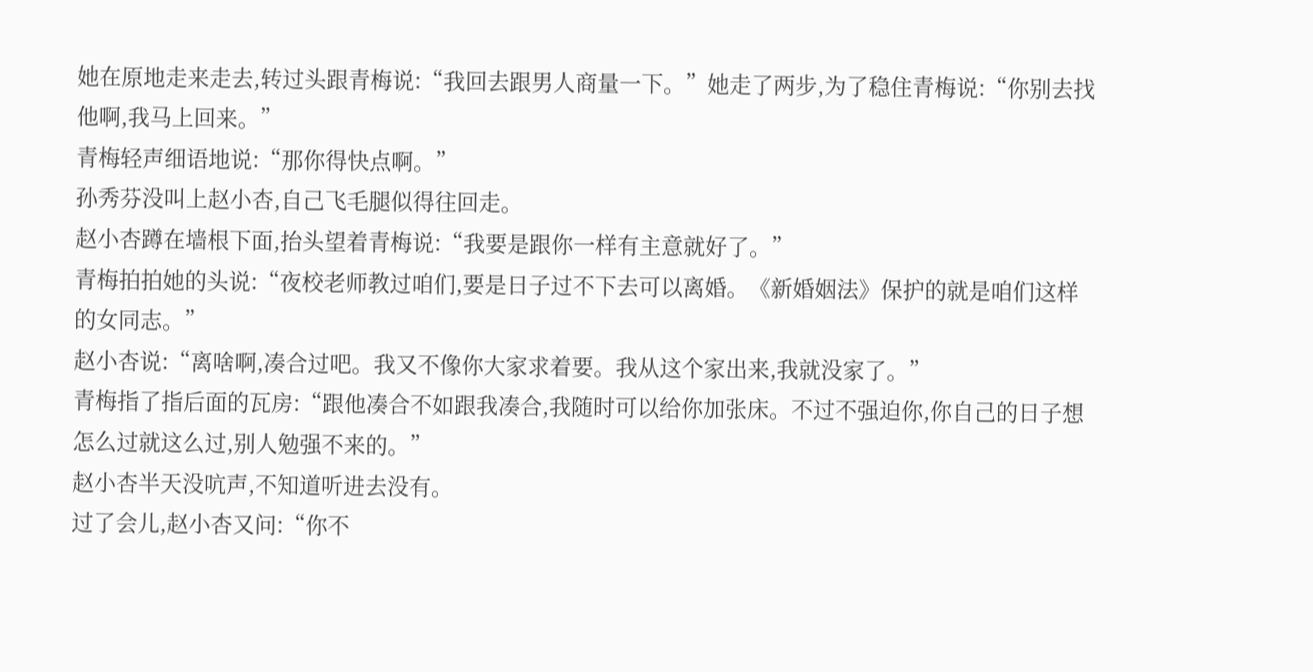她在原地走来走去,转过头跟青梅说:“我回去跟男人商量一下。”她走了两步,为了稳住青梅说:“你别去找他啊,我马上回来。”
青梅轻声细语地说:“那你得快点啊。”
孙秀芬没叫上赵小杏,自己飞毛腿似得往回走。
赵小杏蹲在墙根下面,抬头望着青梅说:“我要是跟你一样有主意就好了。”
青梅拍拍她的头说:“夜校老师教过咱们,要是日子过不下去可以离婚。《新婚姻法》保护的就是咱们这样的女同志。”
赵小杏说:“离啥啊,凑合过吧。我又不像你大家求着要。我从这个家出来,我就没家了。”
青梅指了指后面的瓦房:“跟他凑合不如跟我凑合,我随时可以给你加张床。不过不强迫你,你自己的日子想怎么过就这么过,别人勉强不来的。”
赵小杏半天没吭声,不知道听进去没有。
过了会儿,赵小杏又问:“你不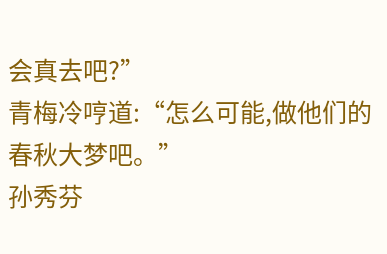会真去吧?”
青梅冷哼道:“怎么可能,做他们的春秋大梦吧。”
孙秀芬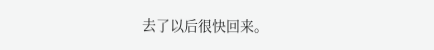去了以后很快回来。